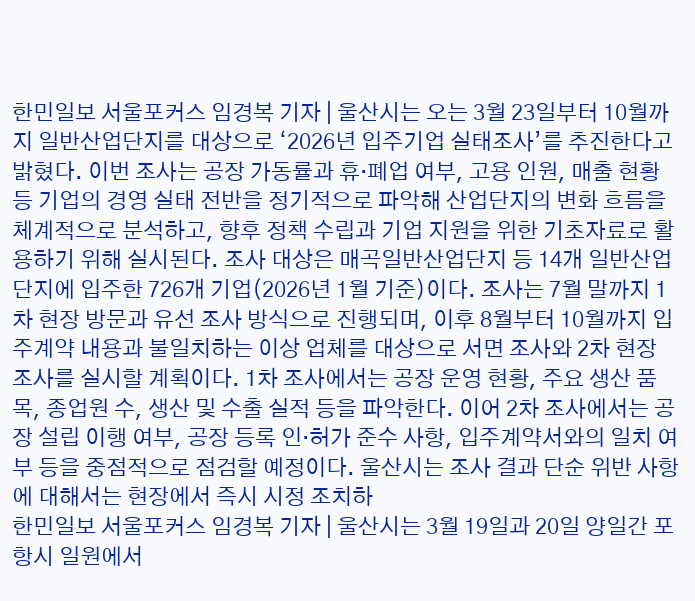한민일보 서울포커스 임경복 기자 | 울산시는 오는 3월 23일부터 10월까지 일반산업단지를 대상으로 ‘2026년 입주기업 실태조사’를 추진한다고 밝혔다. 이번 조사는 공장 가동률과 휴·폐업 여부, 고용 인원, 매출 현황 등 기업의 경영 실태 전반을 정기적으로 파악해 산업단지의 변화 흐름을 체계적으로 분석하고, 향후 정책 수립과 기업 지원을 위한 기초자료로 활용하기 위해 실시된다. 조사 대상은 매곡일반산업단지 등 14개 일반산업단지에 입주한 726개 기업(2026년 1월 기준)이다. 조사는 7월 말까지 1차 현장 방문과 유선 조사 방식으로 진행되며, 이후 8월부터 10월까지 입주계약 내용과 불일치하는 이상 업체를 대상으로 서면 조사와 2차 현장 조사를 실시할 계획이다. 1차 조사에서는 공장 운영 현황, 주요 생산 품목, 종업원 수, 생산 및 수출 실적 등을 파악한다. 이어 2차 조사에서는 공장 설립 이행 여부, 공장 등록 인·허가 준수 사항, 입주계약서와의 일치 여부 등을 중점적으로 점검할 예정이다. 울산시는 조사 결과 단순 위반 사항에 대해서는 현장에서 즉시 시정 조치하
한민일보 서울포커스 임경복 기자 | 울산시는 3월 19일과 20일 양일간 포항시 일원에서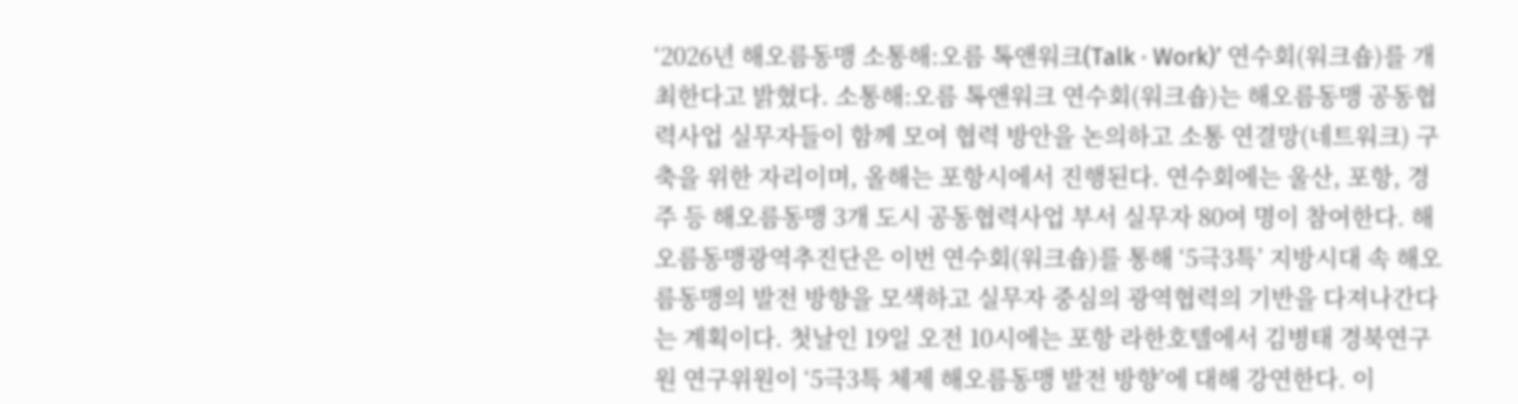‘2026년 해오름동맹 소통해:오름 톡앤워크(Talk · Work)’ 연수회(워크숍)를 개최한다고 밝혔다. 소통해:오름 톡앤워크 연수회(워크숍)는 해오름동맹 공동협력사업 실무자들이 함께 모여 협력 방안을 논의하고 소통 연결망(네트워크) 구축을 위한 자리이며, 올해는 포항시에서 진행된다. 연수회에는 울산, 포항, 경주 등 해오름동맹 3개 도시 공동협력사업 부서 실무자 80여 명이 참여한다. 해오름동맹광역추진단은 이번 연수회(워크숍)를 통해 ‘5극3특’ 지방시대 속 해오름동맹의 발전 방향을 모색하고 실무자 중심의 광역협력의 기반을 다져나간다는 계획이다. 첫날인 19일 오전 10시에는 포항 라한호텔에서 김병태 경북연구원 연구위원이 ‘5극3특 체제 해오름동맹 발전 방향’에 대해 강연한다. 이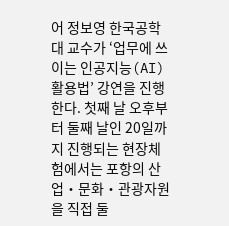어 정보영 한국공학대 교수가 ‘업무에 쓰이는 인공지능(AI) 활용법’ 강연을 진행한다. 첫째 날 오후부터 둘째 날인 20일까지 진행되는 현장체험에서는 포항의 산업‧문화‧관광자원을 직접 둘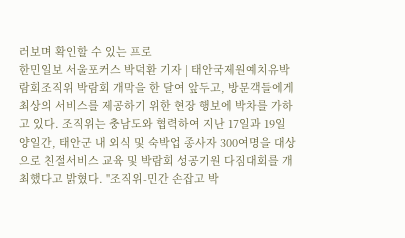러보며 확인할 수 있는 프로
한민일보 서울포커스 박덕환 기자 | 태안국제원예치유박람회조직위 박람회 개막을 한 달여 앞두고, 방문객들에게 최상의 서비스를 제공하기 위한 현장 행보에 박차를 가하고 있다. 조직위는 충남도와 협력하여 지난 17일과 19일 양일간, 태안군 내 외식 및 숙박업 종사자 300여명을 대상으로 친절서비스 교육 및 박람회 성공기원 다짐대회를 개최했다고 밝혔다. "조직위-민간 손잡고 박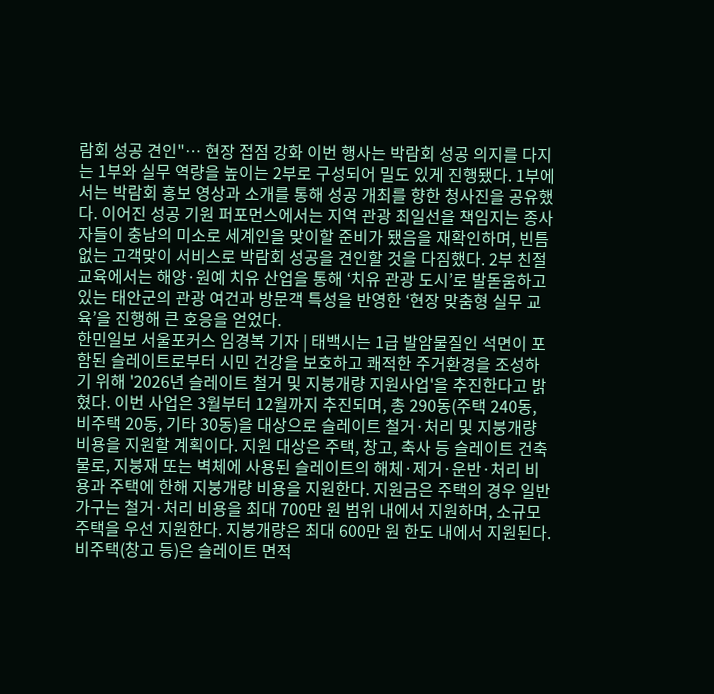람회 성공 견인"… 현장 접점 강화 이번 행사는 박람회 성공 의지를 다지는 1부와 실무 역량을 높이는 2부로 구성되어 밀도 있게 진행됐다. 1부에서는 박람회 홍보 영상과 소개를 통해 성공 개최를 향한 청사진을 공유했다. 이어진 성공 기원 퍼포먼스에서는 지역 관광 최일선을 책임지는 종사자들이 충남의 미소로 세계인을 맞이할 준비가 됐음을 재확인하며, 빈틈없는 고객맞이 서비스로 박람회 성공을 견인할 것을 다짐했다. 2부 친절 교육에서는 해양·원예 치유 산업을 통해 ‘치유 관광 도시’로 발돋움하고 있는 태안군의 관광 여건과 방문객 특성을 반영한 ‘현장 맞춤형 실무 교육’을 진행해 큰 호응을 얻었다.
한민일보 서울포커스 임경복 기자 | 태백시는 1급 발암물질인 석면이 포함된 슬레이트로부터 시민 건강을 보호하고 쾌적한 주거환경을 조성하기 위해 '2026년 슬레이트 철거 및 지붕개량 지원사업'을 추진한다고 밝혔다. 이번 사업은 3월부터 12월까지 추진되며, 총 290동(주택 240동, 비주택 20동, 기타 30동)을 대상으로 슬레이트 철거·처리 및 지붕개량 비용을 지원할 계획이다. 지원 대상은 주택, 창고, 축사 등 슬레이트 건축물로, 지붕재 또는 벽체에 사용된 슬레이트의 해체·제거·운반·처리 비용과 주택에 한해 지붕개량 비용을 지원한다. 지원금은 주택의 경우 일반가구는 철거·처리 비용을 최대 700만 원 범위 내에서 지원하며, 소규모 주택을 우선 지원한다. 지붕개량은 최대 600만 원 한도 내에서 지원된다. 비주택(창고 등)은 슬레이트 면적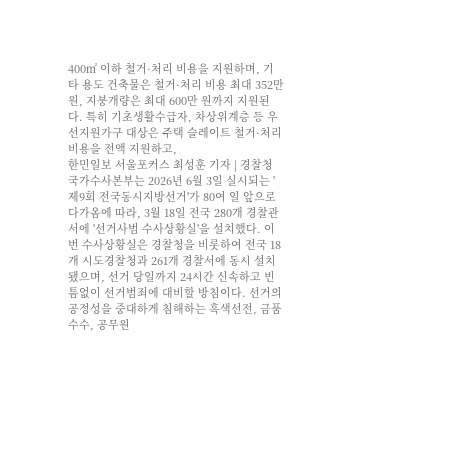400㎡ 이하 철거·처리 비용을 지원하며, 기타 용도 건축물은 철거·처리 비용 최대 352만 원, 지붕개량은 최대 600만 원까지 지원된다. 특히 기초생활수급자, 차상위계층 등 우선지원가구 대상은 주택 슬레이트 철거·처리 비용을 전액 지원하고,
한민일보 서울포커스 최성훈 기자 | 경찰청 국가수사본부는 2026년 6월 3일 실시되는 '제9회 전국동시지방선거'가 80여 일 앞으로 다가옴에 따라, 3월 18일 전국 280개 경찰관서에 '선거사범 수사상황실'을 설치했다. 이번 수사상황실은 경찰청을 비롯하여 전국 18개 시도경찰청과 261개 경찰서에 동시 설치됐으며, 선거 당일까지 24시간 신속하고 빈틈없이 선거범죄에 대비할 방침이다. 선거의 공정성을 중대하게 침해하는 흑색선전, 금품수수, 공무원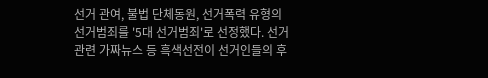선거 관여, 불법 단체동원, 선거폭력 유형의 선거범죄를 '5대 선거범죄'로 선정했다. 선거 관련 가짜뉴스 등 흑색선전이 선거인들의 후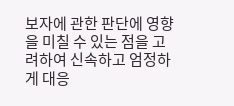보자에 관한 판단에 영향을 미칠 수 있는 점을 고려하여 신속하고 엄정하게 대응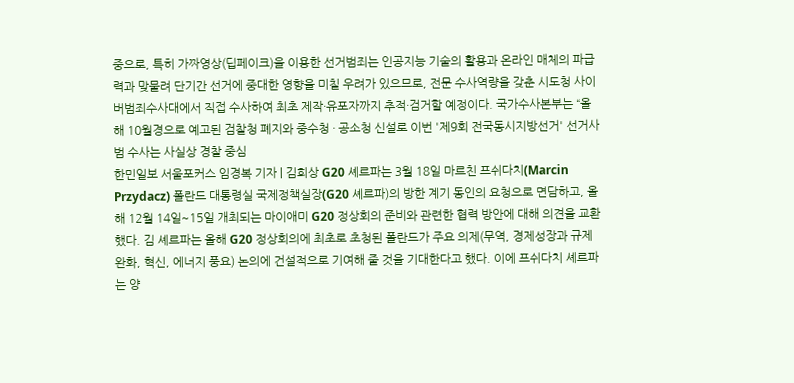중으로, 특히 가짜영상(딥페이크)을 이용한 선거범죄는 인공지능 기술의 활용과 온라인 매체의 파급력과 맞물려 단기간 선거에 중대한 영향을 미칠 우려가 있으므로, 전문 수사역량을 갖춘 시도청 사이버범죄수사대에서 직접 수사하여 최초 제작·유포자까지 추적·검거할 예정이다. 국가수사본부는 “올해 10월경으로 예고된 검찰청 폐지와 중수청 · 공소청 신설로 이번 '제9회 전국동시지방선거' 선거사범 수사는 사실상 경찰 중심
한민일보 서울포커스 임경복 기자 | 김희상 G20 셰르파는 3월 18일 마르친 프쉬다치(Marcin Przydacz) 폴란드 대통령실 국제정책실장(G20 셰르파)의 방한 계기 동인의 요청으로 면담하고, 올해 12월 14일~15일 개최되는 마이애미 G20 정상회의 준비와 관련한 협력 방안에 대해 의견을 교환했다. 김 셰르파는 올해 G20 정상회의에 최초로 초청된 폴란드가 주요 의제(무역, 경제성장과 규제완화, 혁신, 에너지 풍요) 논의에 건설적으로 기여해 줄 것을 기대한다고 했다. 이에 프쉬다치 셰르파는 양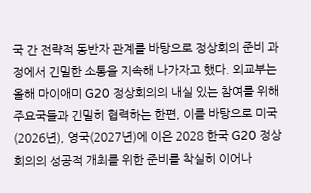국 간 전략적 동반자 관계를 바탕으로 정상회의 준비 과정에서 긴밀한 소통을 지속해 나가자고 했다. 외교부는 올해 마이애미 G20 정상회의의 내실 있는 참여를 위해 주요국들과 긴밀히 협력하는 한편, 이를 바탕으로 미국(2026년), 영국(2027년)에 이은 2028 한국 G20 정상회의의 성공적 개최를 위한 준비를 착실히 이어나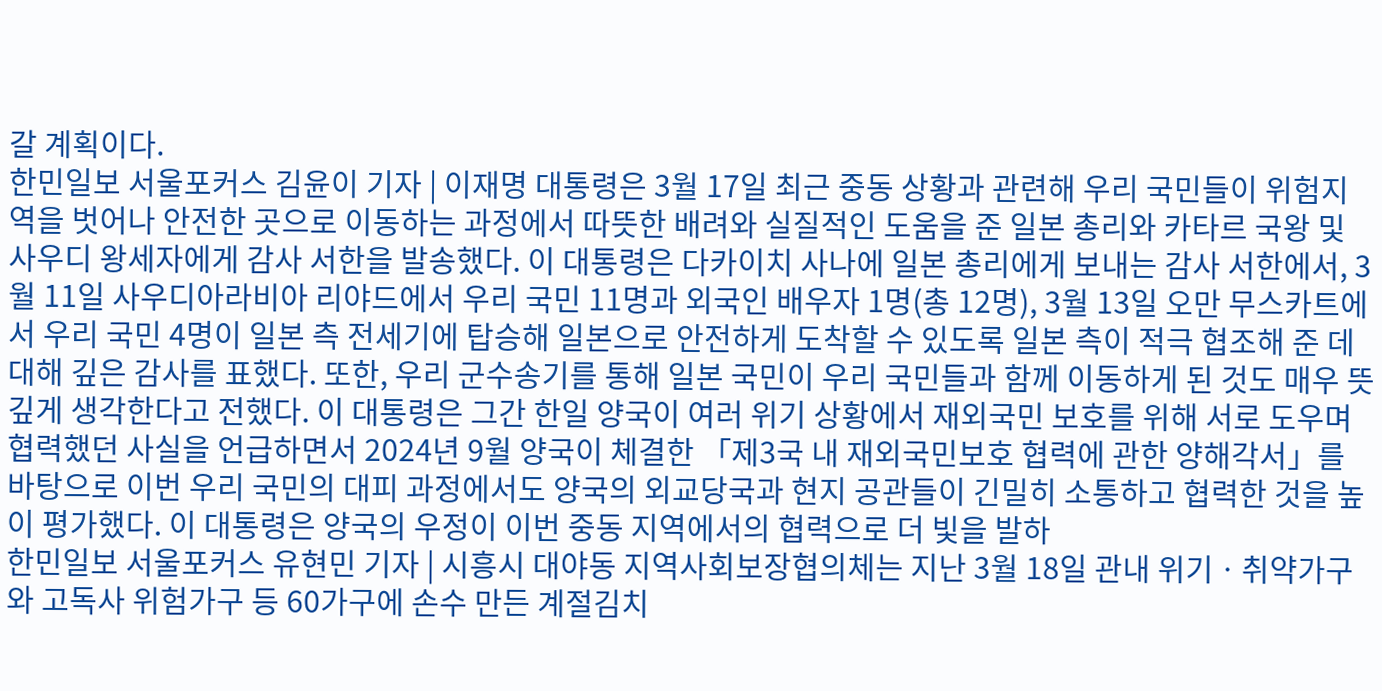갈 계획이다.
한민일보 서울포커스 김윤이 기자 | 이재명 대통령은 3월 17일 최근 중동 상황과 관련해 우리 국민들이 위험지역을 벗어나 안전한 곳으로 이동하는 과정에서 따뜻한 배려와 실질적인 도움을 준 일본 총리와 카타르 국왕 및 사우디 왕세자에게 감사 서한을 발송했다. 이 대통령은 다카이치 사나에 일본 총리에게 보내는 감사 서한에서, 3월 11일 사우디아라비아 리야드에서 우리 국민 11명과 외국인 배우자 1명(총 12명), 3월 13일 오만 무스카트에서 우리 국민 4명이 일본 측 전세기에 탑승해 일본으로 안전하게 도착할 수 있도록 일본 측이 적극 협조해 준 데 대해 깊은 감사를 표했다. 또한, 우리 군수송기를 통해 일본 국민이 우리 국민들과 함께 이동하게 된 것도 매우 뜻깊게 생각한다고 전했다. 이 대통령은 그간 한일 양국이 여러 위기 상황에서 재외국민 보호를 위해 서로 도우며 협력했던 사실을 언급하면서 2024년 9월 양국이 체결한 「제3국 내 재외국민보호 협력에 관한 양해각서」를 바탕으로 이번 우리 국민의 대피 과정에서도 양국의 외교당국과 현지 공관들이 긴밀히 소통하고 협력한 것을 높이 평가했다. 이 대통령은 양국의 우정이 이번 중동 지역에서의 협력으로 더 빛을 발하
한민일보 서울포커스 유현민 기자 | 시흥시 대야동 지역사회보장협의체는 지난 3월 18일 관내 위기ㆍ취약가구와 고독사 위험가구 등 60가구에 손수 만든 계절김치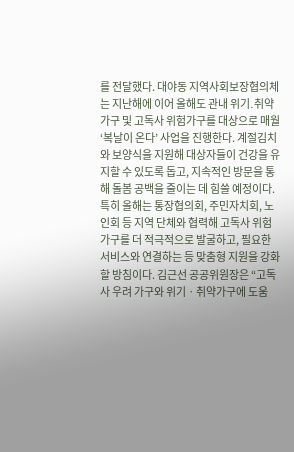를 전달했다. 대야동 지역사회보장협의체는 지난해에 이어 올해도 관내 위기․취약가구 및 고독사 위험가구를 대상으로 매월 ‘복날이 온다’ 사업을 진행한다. 계절김치와 보양식을 지원해 대상자들이 건강을 유지할 수 있도록 돕고, 지속적인 방문을 통해 돌봄 공백을 줄이는 데 힘쓸 예정이다. 특히 올해는 통장협의회, 주민자치회, 노인회 등 지역 단체와 협력해 고독사 위험가구를 더 적극적으로 발굴하고, 필요한 서비스와 연결하는 등 맞춤형 지원을 강화할 방침이다. 김근선 공공위원장은 “고독사 우려 가구와 위기ㆍ취약가구에 도움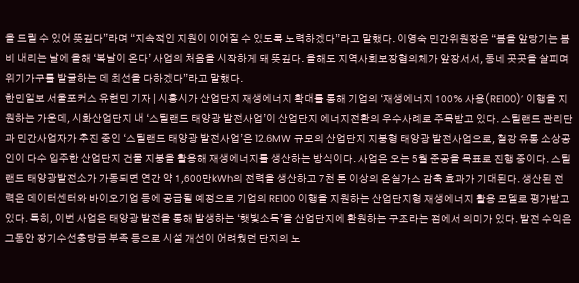을 드릴 수 있어 뜻깊다”라며 “지속적인 지원이 이어질 수 있도록 노력하겠다”라고 말했다. 이영숙 민간위원장은 “봄을 앞당기는 봄비 내리는 날에 올해 ‘복날이 온다’ 사업의 처음을 시작하게 돼 뜻깊다. 올해도 지역사회보장협의체가 앞장서서, 동네 곳곳을 살피며 위기가구를 발굴하는 데 최선을 다하겠다”라고 말했다.
한민일보 서울포커스 유현민 기자 | 시흥시가 산업단지 재생에너지 확대를 통해 기업의 ‘재생에너지 100% 사용(RE100)’ 이행을 지원하는 가운데, 시화산업단지 내 ‘스틸랜드 태양광 발전사업’이 산업단지 에너지전환의 우수사례로 주목받고 있다. 스틸랜드 관리단과 민간사업자가 추진 중인 ‘스틸랜드 태양광 발전사업’은 12.6MW 규모의 산업단지 지붕형 태양광 발전사업으로, 철강 유통 소상공인이 다수 입주한 산업단지 건물 지붕을 활용해 재생에너지를 생산하는 방식이다. 사업은 오는 5월 준공을 목표로 진행 중이다. 스틸랜드 태양광발전소가 가동되면 연간 약 1,600만kWh의 전력을 생산하고 7천 톤 이상의 온실가스 감축 효과가 기대된다. 생산된 전력은 데이터센터와 바이오기업 등에 공급될 예정으로 기업의 RE100 이행을 지원하는 산업단지형 재생에너지 활용 모델로 평가받고 있다. 특히, 이번 사업은 태양광 발전을 통해 발생하는 ‘햇빛소득’을 산업단지에 환원하는 구조라는 점에서 의미가 있다. 발전 수익은 그동안 장기수선충당금 부족 등으로 시설 개선이 어려웠던 단지의 노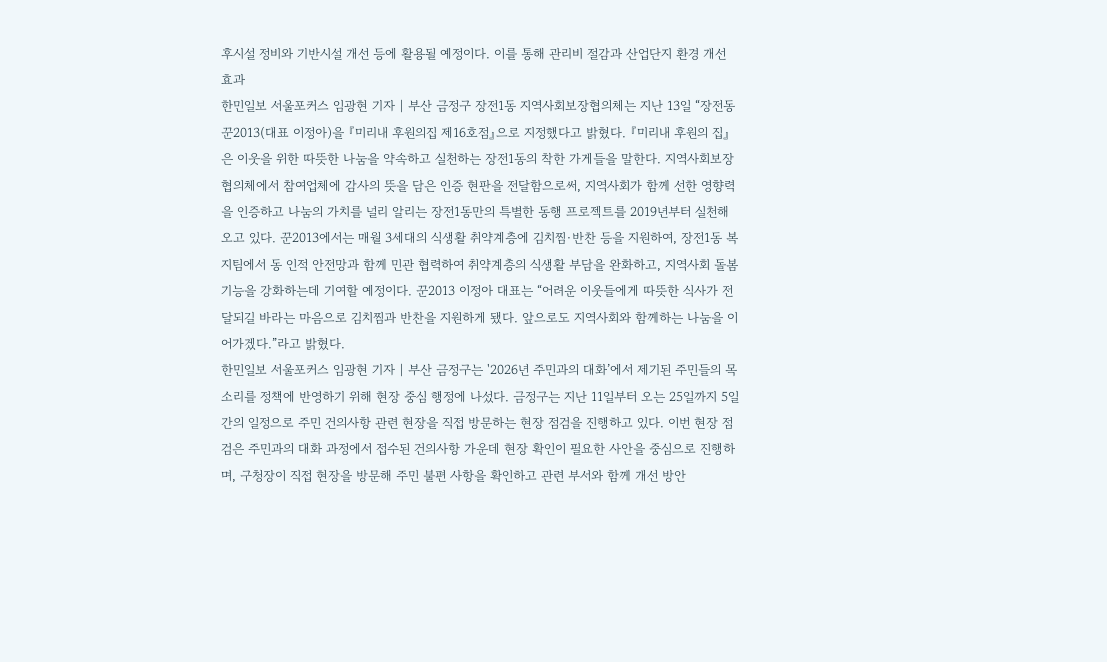후시설 정비와 기반시설 개선 등에 활용될 예정이다. 이를 통해 관리비 절감과 산업단지 환경 개선 효과
한민일보 서울포커스 임광현 기자 | 부산 금정구 장전1동 지역사회보장협의체는 지난 13일 “장전동 꾼2013(대표 이정아)을 『미리내 후원의집 제16호점』으로 지정했다고 밝혔다. 『미리내 후원의 집』은 이웃을 위한 따뜻한 나눔을 약속하고 실천하는 장전1동의 착한 가게들을 말한다. 지역사회보장협의체에서 참여업체에 감사의 뜻을 담은 인증 현판을 전달함으로써, 지역사회가 함께 선한 영향력을 인증하고 나눔의 가치를 널리 알리는 장전1동만의 특별한 동행 프로젝트를 2019년부터 실천해 오고 있다. 꾼2013에서는 매월 3세대의 식생활 취약계층에 김치찜·반찬 등을 지원하여, 장전1동 복지팀에서 동 인적 안전망과 함께 민관 협력하여 취약계층의 식생활 부담을 완화하고, 지역사회 돌봄 기능을 강화하는데 기여할 예정이다. 꾼2013 이정아 대표는 “어려운 이웃들에게 따뜻한 식사가 전달되길 바라는 마음으로 김치찜과 반찬을 지원하게 됐다. 앞으로도 지역사회와 함께하는 나눔을 이어가겠다.”라고 밝혔다.
한민일보 서울포커스 임광현 기자 | 부산 금정구는 '2026년 주민과의 대화’에서 제기된 주민들의 목소리를 정책에 반영하기 위해 현장 중심 행정에 나섰다. 금정구는 지난 11일부터 오는 25일까지 5일간의 일정으로 주민 건의사항 관련 현장을 직접 방문하는 현장 점검을 진행하고 있다. 이번 현장 점검은 주민과의 대화 과정에서 접수된 건의사항 가운데 현장 확인이 필요한 사안을 중심으로 진행하며, 구청장이 직접 현장을 방문해 주민 불편 사항을 확인하고 관련 부서와 함께 개선 방안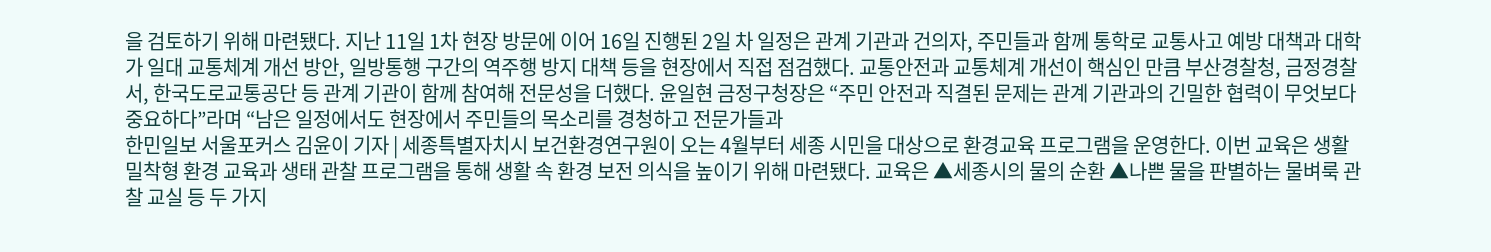을 검토하기 위해 마련됐다. 지난 11일 1차 현장 방문에 이어 16일 진행된 2일 차 일정은 관계 기관과 건의자, 주민들과 함께 통학로 교통사고 예방 대책과 대학가 일대 교통체계 개선 방안, 일방통행 구간의 역주행 방지 대책 등을 현장에서 직접 점검했다. 교통안전과 교통체계 개선이 핵심인 만큼 부산경찰청, 금정경찰서, 한국도로교통공단 등 관계 기관이 함께 참여해 전문성을 더했다. 윤일현 금정구청장은 “주민 안전과 직결된 문제는 관계 기관과의 긴밀한 협력이 무엇보다 중요하다”라며 “남은 일정에서도 현장에서 주민들의 목소리를 경청하고 전문가들과
한민일보 서울포커스 김윤이 기자 | 세종특별자치시 보건환경연구원이 오는 4월부터 세종 시민을 대상으로 환경교육 프로그램을 운영한다. 이번 교육은 생활 밀착형 환경 교육과 생태 관찰 프로그램을 통해 생활 속 환경 보전 의식을 높이기 위해 마련됐다. 교육은 ▲세종시의 물의 순환 ▲나쁜 물을 판별하는 물벼룩 관찰 교실 등 두 가지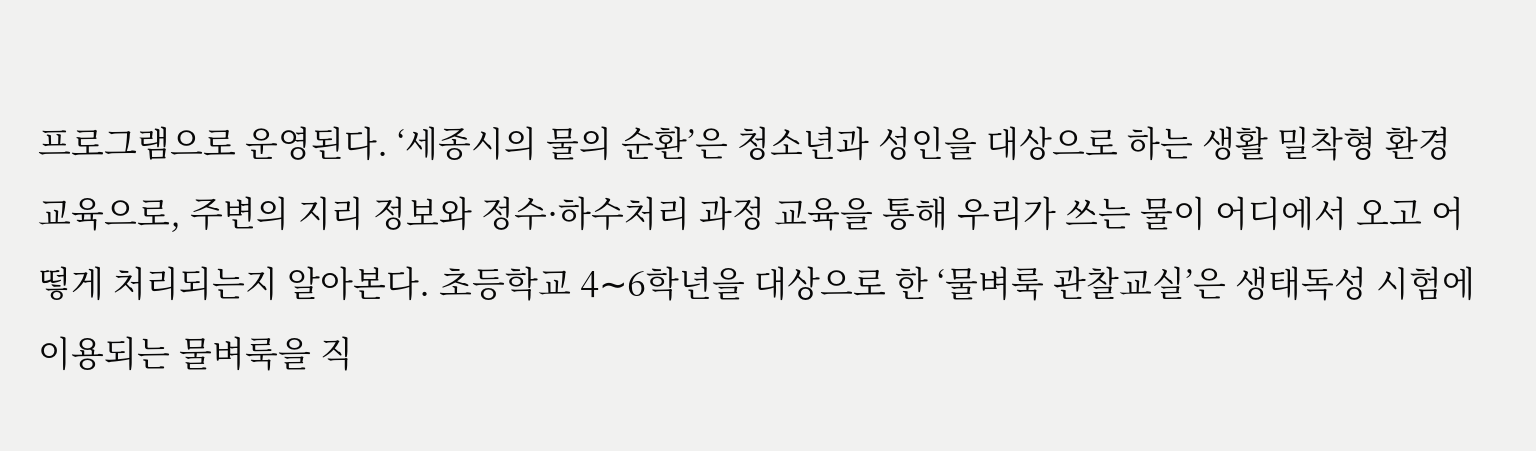프로그램으로 운영된다. ‘세종시의 물의 순환’은 청소년과 성인을 대상으로 하는 생활 밀착형 환경 교육으로, 주변의 지리 정보와 정수·하수처리 과정 교육을 통해 우리가 쓰는 물이 어디에서 오고 어떻게 처리되는지 알아본다. 초등학교 4∼6학년을 대상으로 한 ‘물벼룩 관찰교실’은 생태독성 시험에 이용되는 물벼룩을 직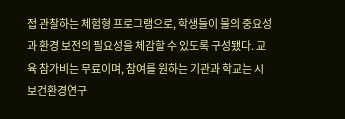접 관찰하는 체험형 프로그램으로, 학생들이 물의 중요성과 환경 보전의 필요성을 체감할 수 있도록 구성됐다. 교육 참가비는 무료이며, 참여를 원하는 기관과 학교는 시 보건환경연구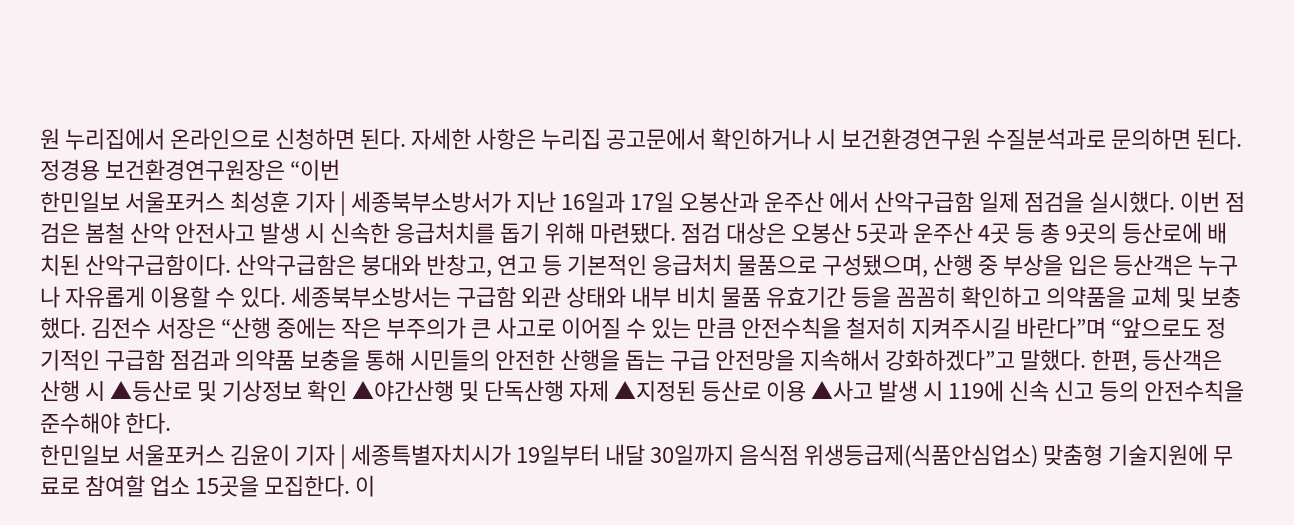원 누리집에서 온라인으로 신청하면 된다. 자세한 사항은 누리집 공고문에서 확인하거나 시 보건환경연구원 수질분석과로 문의하면 된다. 정경용 보건환경연구원장은 “이번
한민일보 서울포커스 최성훈 기자 | 세종북부소방서가 지난 16일과 17일 오봉산과 운주산 에서 산악구급함 일제 점검을 실시했다. 이번 점검은 봄철 산악 안전사고 발생 시 신속한 응급처치를 돕기 위해 마련됐다. 점검 대상은 오봉산 5곳과 운주산 4곳 등 총 9곳의 등산로에 배치된 산악구급함이다. 산악구급함은 붕대와 반창고, 연고 등 기본적인 응급처치 물품으로 구성됐으며, 산행 중 부상을 입은 등산객은 누구나 자유롭게 이용할 수 있다. 세종북부소방서는 구급함 외관 상태와 내부 비치 물품 유효기간 등을 꼼꼼히 확인하고 의약품을 교체 및 보충했다. 김전수 서장은 “산행 중에는 작은 부주의가 큰 사고로 이어질 수 있는 만큼 안전수칙을 철저히 지켜주시길 바란다”며 “앞으로도 정기적인 구급함 점검과 의약품 보충을 통해 시민들의 안전한 산행을 돕는 구급 안전망을 지속해서 강화하겠다”고 말했다. 한편, 등산객은 산행 시 ▲등산로 및 기상정보 확인 ▲야간산행 및 단독산행 자제 ▲지정된 등산로 이용 ▲사고 발생 시 119에 신속 신고 등의 안전수칙을 준수해야 한다.
한민일보 서울포커스 김윤이 기자 | 세종특별자치시가 19일부터 내달 30일까지 음식점 위생등급제(식품안심업소) 맞춤형 기술지원에 무료로 참여할 업소 15곳을 모집한다. 이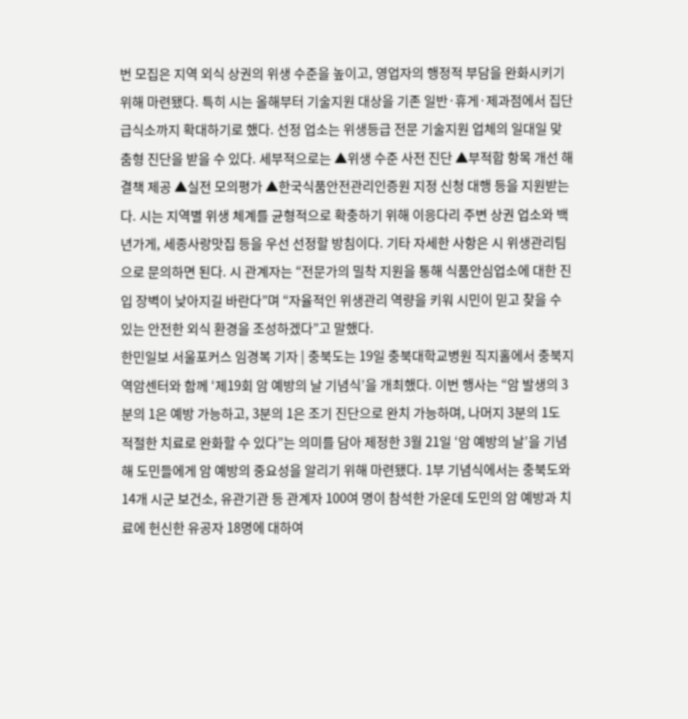번 모집은 지역 외식 상권의 위생 수준을 높이고, 영업자의 행정적 부담을 완화시키기 위해 마련됐다. 특히 시는 올해부터 기술지원 대상을 기존 일반·휴게·제과점에서 집단급식소까지 확대하기로 했다. 선정 업소는 위생등급 전문 기술지원 업체의 일대일 맞춤형 진단을 받을 수 있다. 세부적으로는 ▲위생 수준 사전 진단 ▲부적합 항목 개선 해결책 제공 ▲실전 모의평가 ▲한국식품안전관리인증원 지정 신청 대행 등을 지원받는다. 시는 지역별 위생 체계를 균형적으로 확충하기 위해 이응다리 주변 상권 업소와 백년가게, 세종사랑맛집 등을 우선 선정할 방침이다. 기타 자세한 사항은 시 위생관리팀으로 문의하면 된다. 시 관계자는 “전문가의 밀착 지원을 통해 식품안심업소에 대한 진입 장벽이 낮아지길 바란다”며 “자율적인 위생관리 역량을 키워 시민이 믿고 찾을 수 있는 안전한 외식 환경을 조성하겠다”고 말했다.
한민일보 서울포커스 임경복 기자 | 충북도는 19일 충북대학교병원 직지홀에서 충북지역암센터와 함께 ‘제19회 암 예방의 날 기념식’을 개최했다. 이번 행사는 “암 발생의 3분의 1은 예방 가능하고, 3분의 1은 조기 진단으로 완치 가능하며, 나머지 3분의 1도 적절한 치료로 완화할 수 있다”는 의미를 담아 제정한 3월 21일 ‘암 예방의 날’을 기념해 도민들에게 암 예방의 중요성을 알리기 위해 마련됐다. 1부 기념식에서는 충북도와 14개 시군 보건소, 유관기관 등 관계자 100여 명이 참석한 가운데 도민의 암 예방과 치료에 헌신한 유공자 18명에 대하여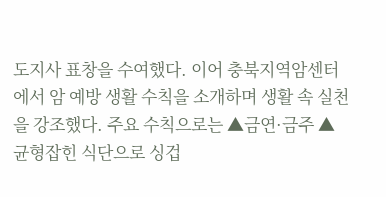도지사 표창을 수여했다. 이어 충북지역암센터에서 암 예방 생활 수칙을 소개하며 생활 속 실천을 강조했다. 주요 수칙으로는 ▲금연·금주 ▲균형잡힌 식단으로 싱겁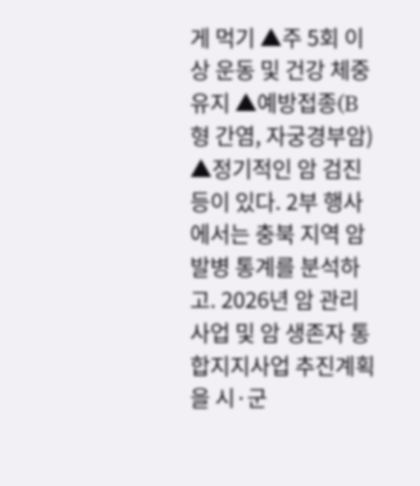게 먹기 ▲주 5회 이상 운동 및 건강 체중 유지 ▲예방접종(B형 간염, 자궁경부암) ▲정기적인 암 검진 등이 있다. 2부 행사에서는 충북 지역 암 발병 통계를 분석하고. 2026년 암 관리 사업 및 암 생존자 통합지지사업 추진계획을 시·군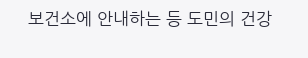보건소에 안내하는 등 도민의 건강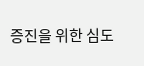증진을 위한 심도